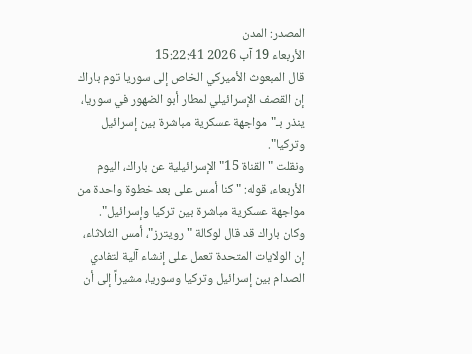المصدر: المدن
الأربعاء 19 آب 2026 15:22:41
قال المبعوث الأميركي الخاص إلى سوريا توم باراك إن القصف الإسرائيلي لمطار أبو الضهور في سوريا، ينذر بـ"مواجهة عسكرية مباشرة بين إسرائيل وتركيا".
ونقلت "القناة 15" الإسرائيلية عن باراك، اليوم الأربعاء، قوله: "كنا أمس على بعد خطوة واحدة من مواجهة عسكرية مباشرة بين تركيا وإسرائيل".
وكان باراك قد قال لوكالة "رويترز"، أمس الثلاثاء، إن الولايات المتحدة تعمل على إنشاء آلية لتفادي الصدام بين إسرائيل وتركيا وسوريا، مشيراً إلى أن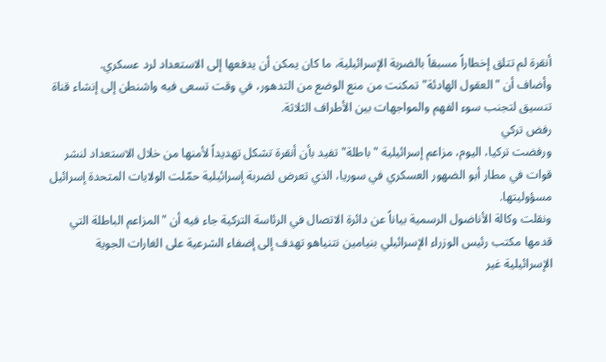أنقرة لم تتلق إخطاراً مسبقاً بالضربة الإسرائيلية، ما كان يمكن أن يدفعها إلى الاستعداد لرد عسكري.
وأضاف أن "العقول الهادئة" تمكنت من منع الوضع من التدهور، في وقت تسعى فيه واشنطن إلى إنشاء قناة تنسيق لتجنب سوء الفهم والمواجهات بين الأطراف الثلاثة.
رفض تركي
ورفضت تركيا، اليوم، مزاعم إسرائيلية "باطلة" تفيد بأن أنقرة تشكل تهديداً لأمنها من خلال الاستعداد لنشر قوات في مطار أبو الضهور العسكري في سوريا، الذي تعرض لضربة إسرائيلية حمّلت الولايات المتحدة إسرائيل مسؤوليتها.
ونقلت وكالة الأناضول الرسمية بياناً عن دائرة الاتصال في الرئاسة التركية جاء فيه أن "المزاعم الباطلة التي قدمها مكتب رئيس الوزراء الإسرائيلي بنيامين نتنياهو تهدف إلى إضفاء الشرعية على الغارات الجوية الإسرائيلية غير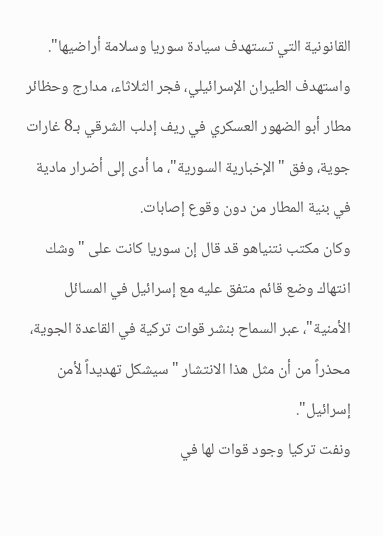القانونية التي تستهدف سيادة سوريا وسلامة أراضيها".
واستهدف الطيران الإسرائيلي، فجر الثلاثاء، مدارج وحظائر مطار أبو الضهور العسكري في ريف إدلب الشرقي بـ8 غارات جوية، وفق "الإخبارية السورية"، ما أدى إلى أضرار مادية في بنية المطار من دون وقوع إصابات.
وكان مكتب نتنياهو قد قال إن سوريا كانت على "وشك انتهاك وضع قائم متفق عليه مع إسرائيل في المسائل الأمنية"، عبر السماح بنشر قوات تركية في القاعدة الجوية، محذراً من أن مثل هذا الانتشار "سيشكل تهديداً لأمن إسرائيل".
ونفت تركيا وجود قوات لها في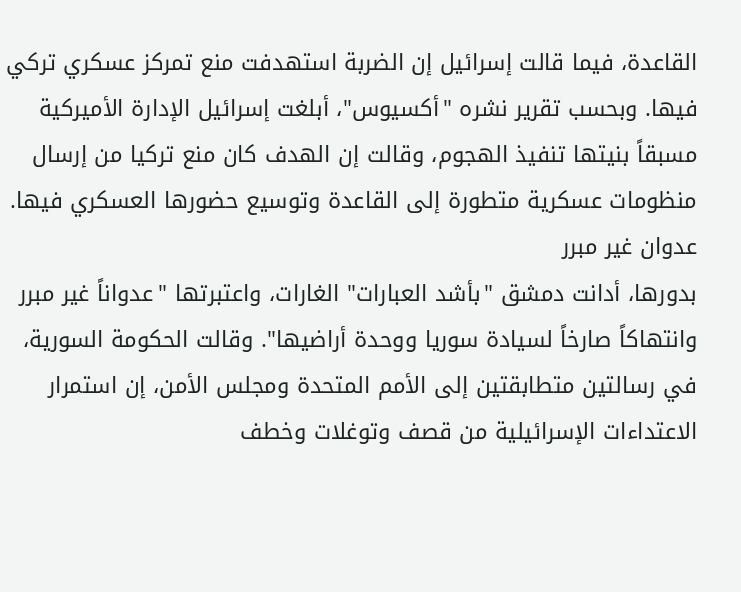القاعدة، فيما قالت إسرائيل إن الضربة استهدفت منع تمركز عسكري تركي فيها. وبحسب تقرير نشره "أكسيوس"، أبلغت إسرائيل الإدارة الأميركية مسبقاً بنيتها تنفيذ الهجوم، وقالت إن الهدف كان منع تركيا من إرسال منظومات عسكرية متطورة إلى القاعدة وتوسيع حضورها العسكري فيها.
عدوان غير مبرر
بدورها، أدانت دمشق "بأشد العبارات" الغارات، واعتبرتها "عدواناً غير مبرر وانتهاكاً صارخاً لسيادة سوريا ووحدة أراضيها". وقالت الحكومة السورية، في رسالتين متطابقتين إلى الأمم المتحدة ومجلس الأمن، إن استمرار الاعتداءات الإسرائيلية من قصف وتوغلات وخطف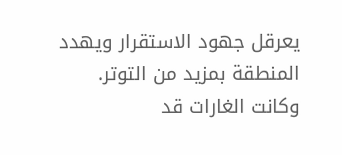يعرقل جهود الاستقرار ويهدد المنطقة بمزيد من التوتر.
وكانت الغارات قد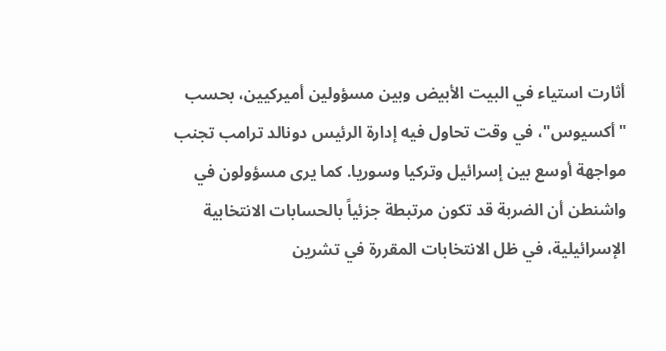أثارت استياء في البيت الأبيض وبين مسؤولين أميركيين، بحسب "أكسيوس"، في وقت تحاول فيه إدارة الرئيس دونالد ترامب تجنب مواجهة أوسع بين إسرائيل وتركيا وسوريا. كما يرى مسؤولون في واشنطن أن الضربة قد تكون مرتبطة جزئياً بالحسابات الانتخابية الإسرائيلية، في ظل الانتخابات المقررة في تشرين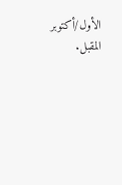الأول/أكتوبر المقبل.